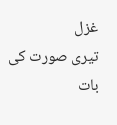غزل
تیری صورت کی بات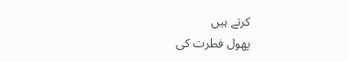کرتے ہیں
پھول فطرت کی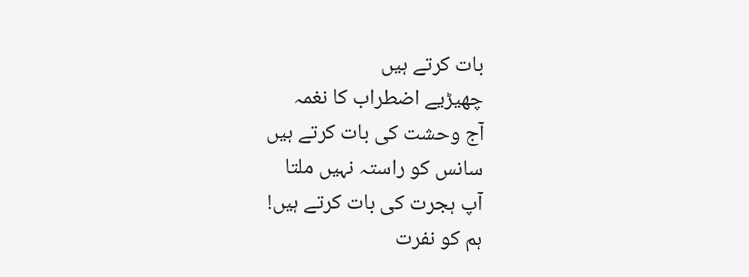بات کرتے ہیں
چھیڑیے اضطراب کا نغمہ
آج وحشت کی بات کرتے ہیں
سانس کو راستہ نہیں ملتا
آپ ہجرت کی بات کرتے ہیں!
ہم کو نفرت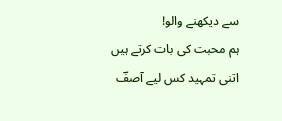سے دیکھنے والو!
ہم محبت کی بات کرتے ہیں
اتنی تمہید کس لیے آصفؔ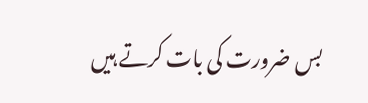بس ضرورت کی بات کرتے ہیں